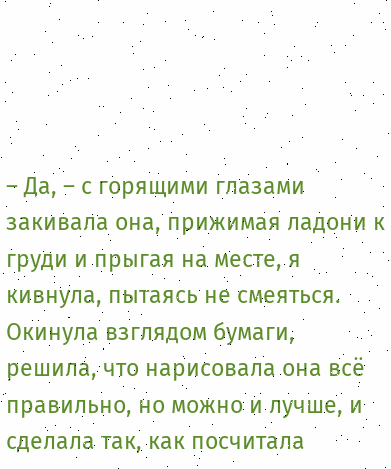– Да, – с горящими глазами закивала она, прижимая ладони к груди и прыгая на месте, я кивнула, пытаясь не смеяться. Окинула взглядом бумаги, решила, что нарисовала она всё правильно, но можно и лучше, и сделала так, как посчитала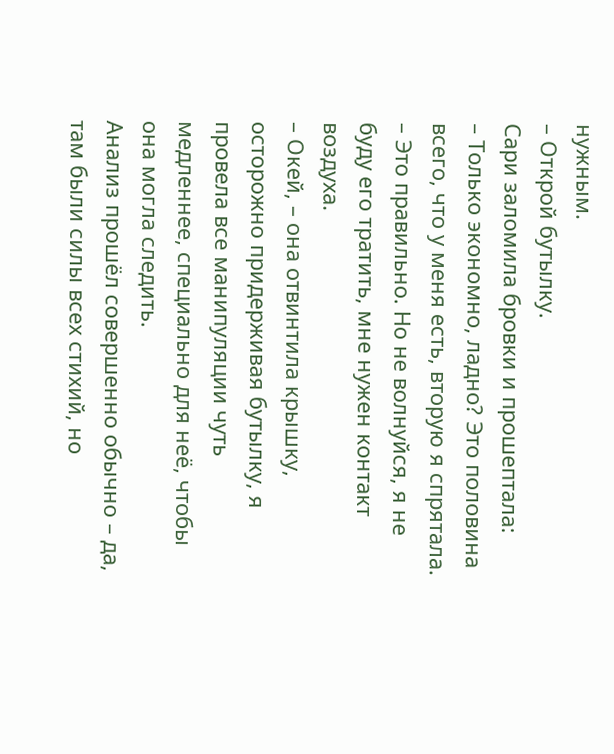нужным.
– Открой бутылку.
Сари заломила бровки и прошептала:
– Только экономно, ладно? Это половина всего, что у меня есть, вторую я спрятала.
– Это правильно. Но не волнуйся, я не буду его тратить, мне нужен контакт воздуха.
– Окей, – она отвинтила крышку, осторожно придерживая бутылку, я провела все манипуляции чуть медленнее, специально для неё, чтобы она могла следить.
Анализ прошёл совершенно обычно – да, там были силы всех стихий, но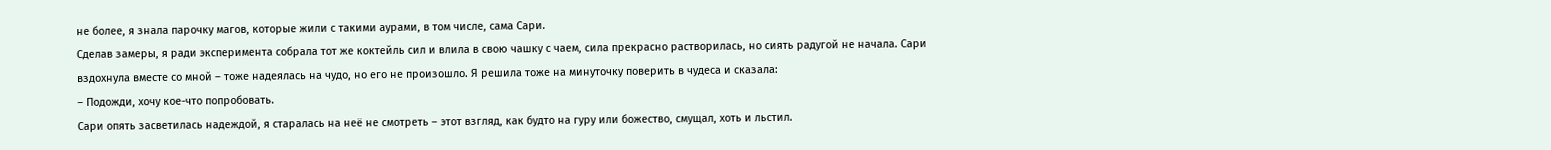не более, я знала парочку магов, которые жили с такими аурами, в том числе, сама Сари.
Сделав замеры, я ради эксперимента собрала тот же коктейль сил и влила в свою чашку с чаем, сила прекрасно растворилась, но сиять радугой не начала. Сари вздохнула вместе со мной – тоже надеялась на чудо, но его не произошло. Я решила тоже на минуточку поверить в чудеса и сказала:
– Подожди, хочу кое-что попробовать.
Сари опять засветилась надеждой, я старалась на неё не смотреть – этот взгляд, как будто на гуру или божество, смущал, хоть и льстил.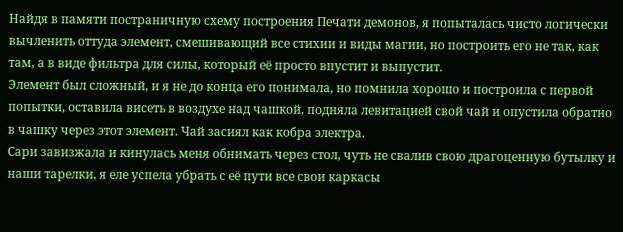Найдя в памяти постраничную схему построения Печати демонов, я попыталась чисто логически вычленить оттуда элемент, смешивающий все стихии и виды магии, но построить его не так, как там, а в виде фильтра для силы, который её просто впустит и выпустит.
Элемент был сложный, и я не до конца его понимала, но помнила хорошо и построила с первой попытки, оставила висеть в воздухе над чашкой, подняла левитацией свой чай и опустила обратно в чашку через этот элемент. Чай засиял как кобра электра.
Сари завизжала и кинулась меня обнимать через стол, чуть не свалив свою драгоценную бутылку и наши тарелки, я еле успела убрать с её пути все свои каркасы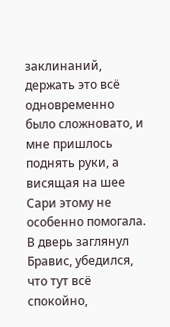заклинаний, держать это всё одновременно было сложновато, и мне пришлось поднять руки, а висящая на шее Сари этому не особенно помогала. В дверь заглянул Бравис, убедился, что тут всё спокойно,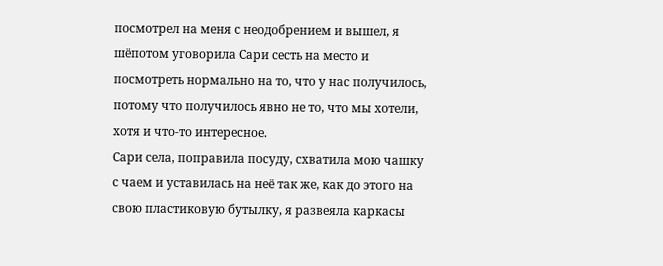посмотрел на меня с неодобрением и вышел, я шёпотом уговорила Сари сесть на место и посмотреть нормально на то, что у нас получилось, потому что получилось явно не то, что мы хотели, хотя и что-то интересное.
Сари села, поправила посуду, схватила мою чашку с чаем и уставилась на неё так же, как до этого на свою пластиковую бутылку, я развеяла каркасы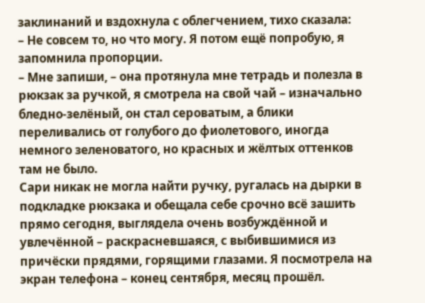заклинаний и вздохнула с облегчением, тихо сказала:
– Не совсем то, но что могу. Я потом ещё попробую, я запомнила пропорции.
– Мне запиши, – она протянула мне тетрадь и полезла в рюкзак за ручкой, я смотрела на свой чай – изначально бледно-зелёный, он стал сероватым, а блики переливались от голубого до фиолетового, иногда немного зеленоватого, но красных и жёлтых оттенков там не было.
Сари никак не могла найти ручку, ругалась на дырки в подкладке рюкзака и обещала себе срочно всё зашить прямо сегодня, выглядела очень возбуждённой и увлечённой – раскрасневшаяся, с выбившимися из причёски прядями, горящими глазами. Я посмотрела на экран телефона – конец сентября, месяц прошёл.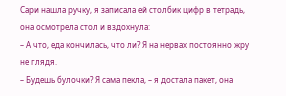Сари нашла ручку, я записала ей столбик цифр в тетрадь, она осмотрела стол и вздохнула:
– А что, еда кончилась, что ли? Я на нервах постоянно жру не глядя.
– Будешь булочки? Я сама пекла, – я достала пакет, она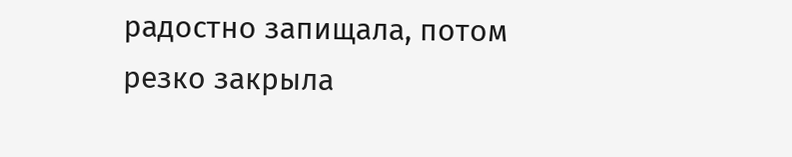радостно запищала, потом резко закрыла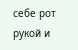себе рот рукой и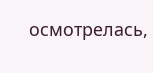осмотрелась,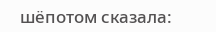шёпотом сказала: